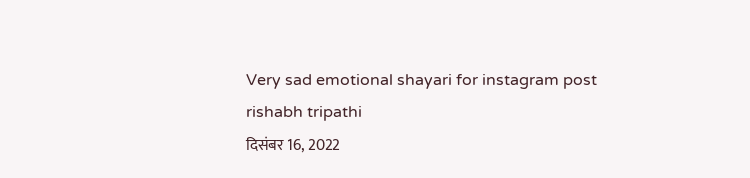Very sad emotional shayari for instagram post
rishabh tripathi
दिसंबर 16, 2022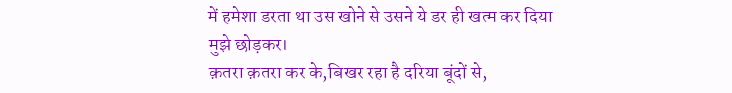में हमेशा डरता था उस खोने से उसने ये डर ही खत्म कर दिया मुझे छोड़कर।
क़तरा क़तरा कर के,बिखर रहा है दरिया बूंदों से,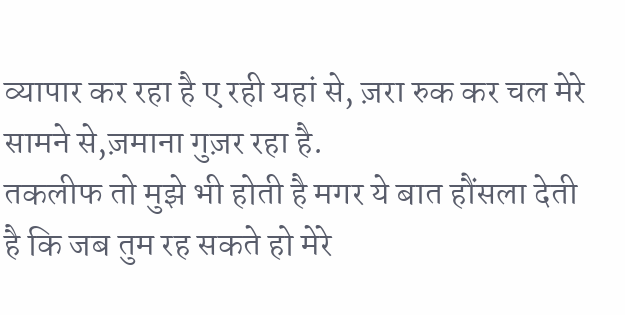व्यापार कर रहा है ए रही यहां से, ज़रा रुक कर चल मेरे सामने से,ज़माना गुज़र रहा है.
तकलीफ तो मुझे भी होती है मगर ये बात हौंसला देती है कि जब तुम रह सकते हो मेरे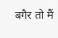बगैर तो मैं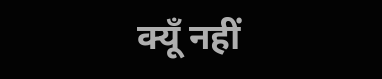क्यूँ नहीं